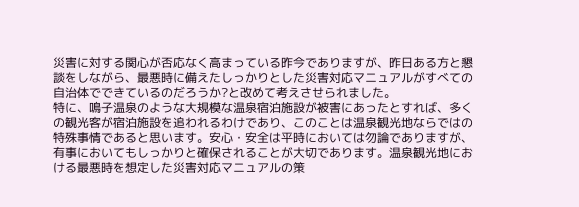災害に対する関心が否応なく高まっている昨今でありますが、昨日ある方と懇談をしながら、最悪時に備えたしっかりとした災害対応マニュアルがすべての自治体でできているのだろうか?と改めて考えさせられました。
特に、鳴子温泉のような大規模な温泉宿泊施設が被害にあったとすれば、多くの観光客が宿泊施設を追われるわけであり、このことは温泉観光地ならではの特殊事情であると思います。安心・安全は平時においては勿論でありますが、有事においてもしっかりと確保されることが大切であります。温泉観光地における最悪時を想定した災害対応マニュアルの策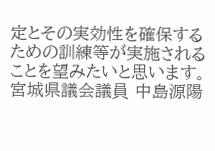定とその実効性を確保するための訓練等が実施されることを望みたいと思います。
宮城県議会議員 中島源陽